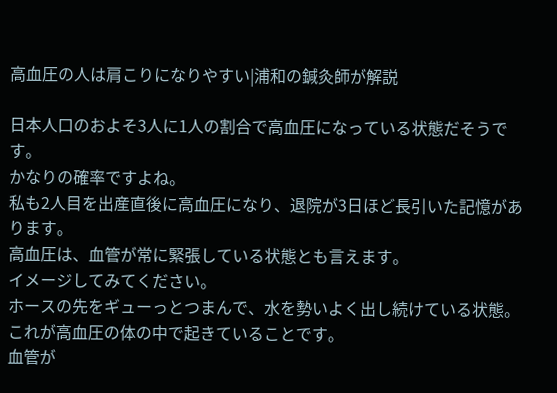高血圧の人は肩こりになりやすい|浦和の鍼灸師が解説

日本人口のおよそ3人に1人の割合で高血圧になっている状態だそうです。
かなりの確率ですよね。
私も2人目を出産直後に高血圧になり、退院が3日ほど長引いた記憶があります。
高血圧は、血管が常に緊張している状態とも言えます。
イメージしてみてください。
ホースの先をギューっとつまんで、水を勢いよく出し続けている状態。
これが高血圧の体の中で起きていることです。
血管が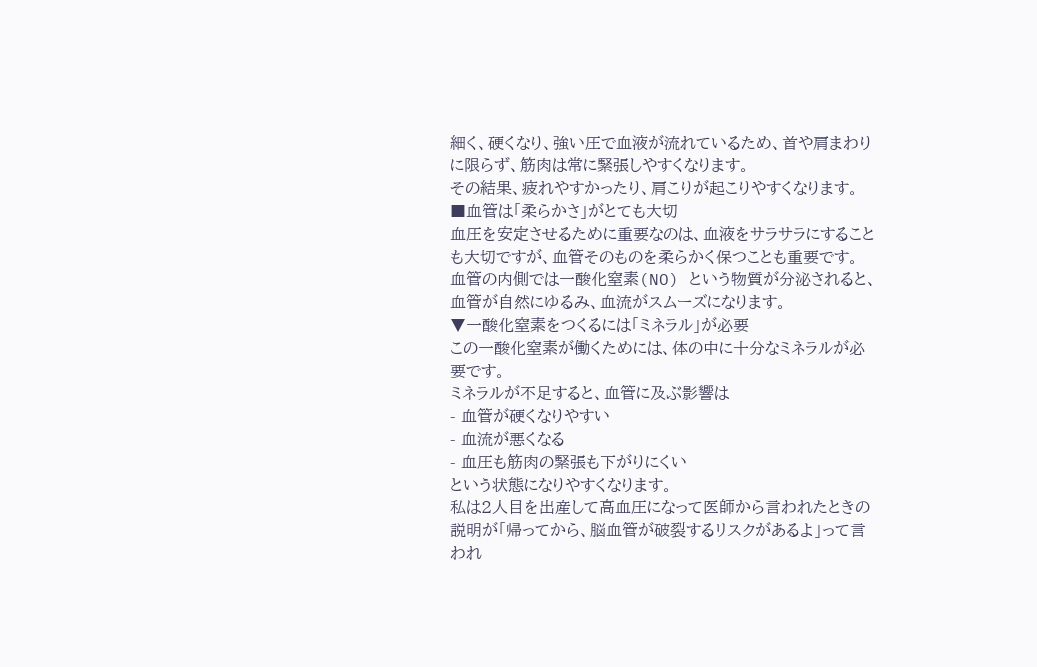細く、硬くなり、強い圧で血液が流れているため、首や肩まわりに限らず、筋肉は常に緊張しやすくなります。
その結果、疲れやすかったり、肩こりが起こりやすくなります。
■血管は「柔らかさ」がとても大切
血圧を安定させるために重要なのは、血液をサラサラにすることも大切ですが、血管そのものを柔らかく保つことも重要です。
血管の内側では一酸化窒素(NO) という物質が分泌されると、血管が自然にゆるみ、血流がスムーズになります。
▼一酸化窒素をつくるには「ミネラル」が必要
この一酸化窒素が働くためには、体の中に十分なミネラルが必要です。
ミネラルが不足すると、血管に及ぶ影響は
- 血管が硬くなりやすい
- 血流が悪くなる
- 血圧も筋肉の緊張も下がりにくい
という状態になりやすくなります。
私は2人目を出産して高血圧になって医師から言われたときの説明が「帰ってから、脳血管が破裂するリスクがあるよ」って言われ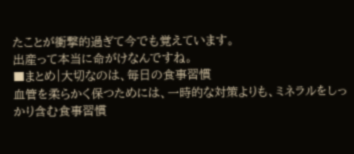たことが衝撃的過ぎて今でも覚えています。
出産って本当に命がけなんですね。
■まとめ|大切なのは、毎日の食事習慣
血管を柔らかく保つためには、一時的な対策よりも、ミネラルをしっかり含む食事習慣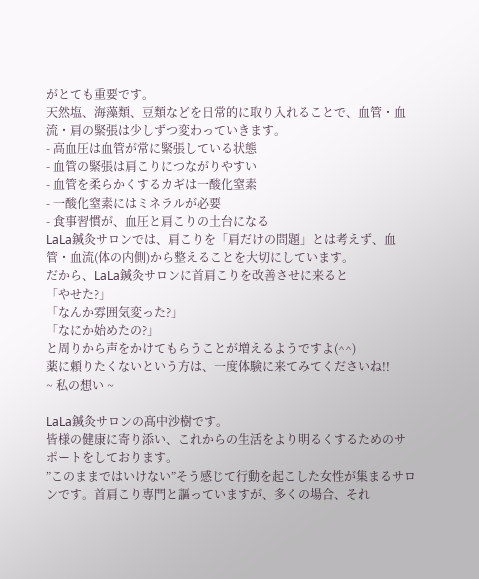がとても重要です。
天然塩、海藻類、豆類などを日常的に取り入れることで、血管・血流・肩の緊張は少しずつ変わっていきます。
- 高血圧は血管が常に緊張している状態
- 血管の緊張は肩こりにつながりやすい
- 血管を柔らかくするカギは一酸化窒素
- 一酸化窒素にはミネラルが必要
- 食事習慣が、血圧と肩こりの土台になる
LaLa鍼灸サロンでは、肩こりを「肩だけの問題」とは考えず、血管・血流(体の内側)から整えることを大切にしています。
だから、LaLa鍼灸サロンに首肩こりを改善させに来ると
「やせた?」
「なんか雰囲気変った?」
「なにか始めたの?」
と周りから声をかけてもらうことが増えるようですよ(^^)
薬に頼りたくないという方は、一度体験に来てみてくださいね!!
~ 私の想い ~

LaLa鍼灸サロンの髙中沙樹です。
皆様の健康に寄り添い、これからの生活をより明るくするためのサポートをしております。
”このままではいけない”そう感じて行動を起こした女性が集まるサロンです。首肩こり専門と謳っていますが、多くの場合、それ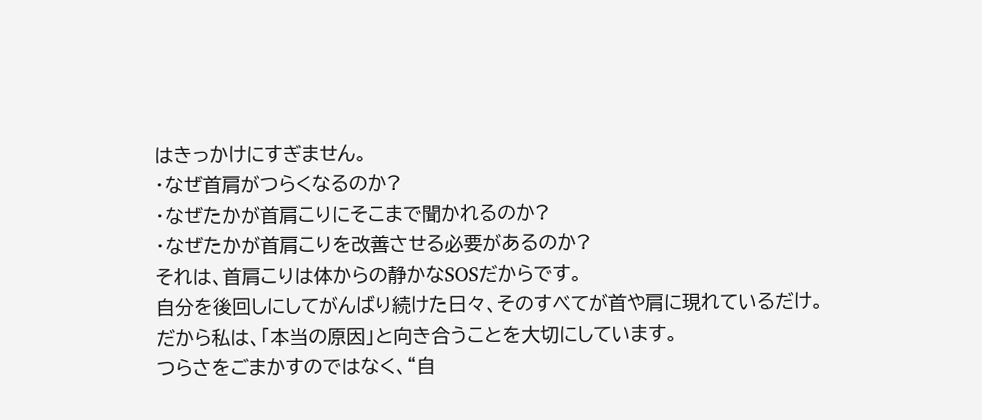はきっかけにすぎません。
・なぜ首肩がつらくなるのか?
・なぜたかが首肩こりにそこまで聞かれるのか?
・なぜたかが首肩こりを改善させる必要があるのか?
それは、首肩こりは体からの静かなSOSだからです。
自分を後回しにしてがんばり続けた日々、そのすべてが首や肩に現れているだけ。
だから私は、「本当の原因」と向き合うことを大切にしています。
つらさをごまかすのではなく、“自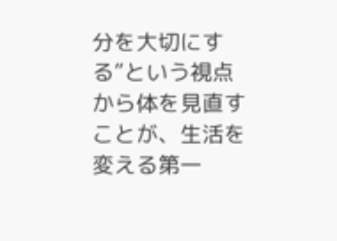分を大切にする”という視点から体を見直すことが、生活を変える第一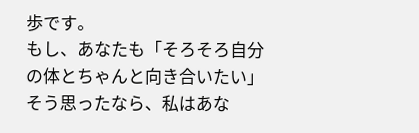歩です。
もし、あなたも「そろそろ自分の体とちゃんと向き合いたい」
そう思ったなら、私はあな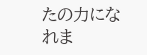たの力になれま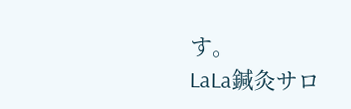す。
LaLa鍼灸サロ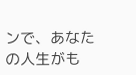ンで、あなたの人生がも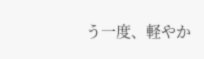う一度、軽やか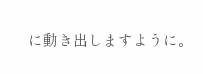に動き出しますように。